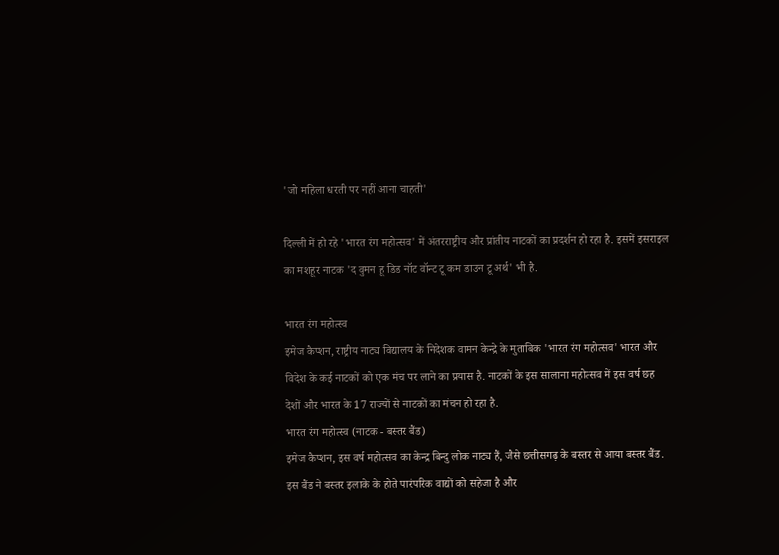'जो महिला धरती पर नहीं आना चाहती'

दिल्ली में हो रहे 'भारत रंग महोत्सव' में अंतरराष्ट्रीय और प्रांतीय नाटकों का प्रदर्शन हो रहा है. इसमें इसराइल का मशहूर नाटक 'द वुमन हू डिड नॉट वॉन्ट टू कम डाउन टू अर्थ' भी है.

भारत रंग महोत्स्व
इमेज कैप्शन, राष्ट्रीय नाट्य विद्यालय के निदेशक वामन केन्द्रे के मुताबिक 'भारत रंग महोत्सव' भारत और विदेश के कई नाटकों को एक मंच पर लाने का प्रयास है. नाटकों के इस सालाना महोत्सव में इस वर्ष छह देशों और भारत के 17 राज्यों से नाटकों का मंचन हो रहा है.
भारत रंग महोत्स्व (नाटक - बस्तर बैंड)
इमेज कैप्शन, इस वर्ष महोत्सव का केन्द्र बिन्दु लोक नाट्य हैं, जैसे छत्तीसगढ़ के बस्तर से आया बस्तर बैंड. इस बैंड ने बस्तर इलाके के होते पारंपरिक वाद्यों को सहेजा है और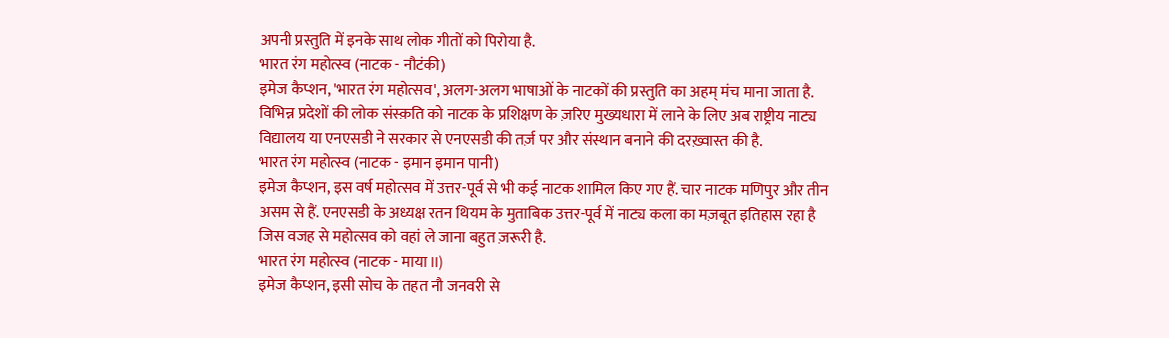अपनी प्रस्तुति में इनके साथ लोक गीतों को पिरोया है.
भारत रंग महोत्स्व (नाटक - नौटंकी)
इमेज कैप्शन, 'भारत रंग महोत्सव', अलग-अलग भाषाओं के नाटकों की प्रस्तुति का अहम् मंच माना जाता है. विभिन्न प्रदेशों की लोक संस्क़ति को नाटक के प्रशिक्षण के ज़रिए मुख्यधारा में लाने के लिए अब राष्ट्रीय नाट्य विद्यालय या एनएसडी ने सरकार से एनएसडी की तर्ज़ पर और संस्थान बनाने की दरख़्वास्त की है.
भारत रंग महोत्स्व (नाटक - इमान इमान पानी)
इमेज कैप्शन, इस वर्ष महोत्सव में उत्तर-पूर्व से भी कई नाटक शामिल किए गए हैं. चार नाटक मणिपुर और तीन असम से हैं. एनएसडी के अध्यक्ष रतन थियम के मुताबिक उत्तर-पूर्व में नाट्य कला का मज़बूत इतिहास रहा है जिस वजह से महोत्सव को वहां ले जाना बहुत ज़रूरी है.
भारत रंग महोत्स्व (नाटक - माया II)
इमेज कैप्शन, इसी सोच के तहत नौ जनवरी से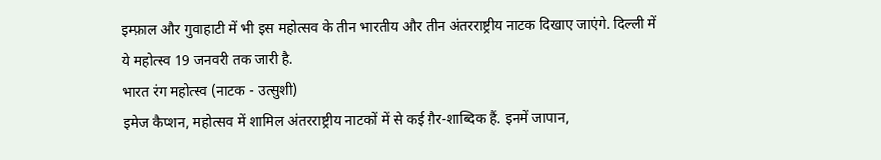इम्फ़ाल और गुवाहाटी में भी इस महोत्सव के तीन भारतीय और तीन अंतरराष्ट्रीय नाटक दिखाए जाएंगे. दिल्ली में ये महोत्स्व 19 जनवरी तक जारी है.
भारत रंग महोत्स्व (नाटक - उत्सुशी)
इमेज कैप्शन, महोत्सव में शामिल अंतरराष्ट्रीय नाटकों में से कई ग़ैर-शाब्दिक हैं. इनमें जापान,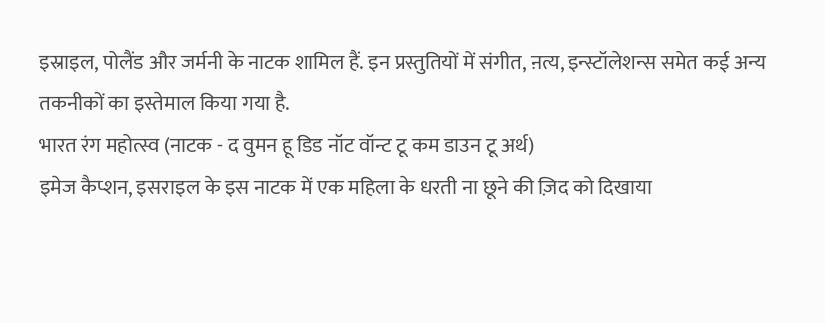इस्राइल, पोलैंड और जर्मनी के नाटक शामिल हैं. इन प्रस्तुतियों में संगीत, ऩत्य, इन्स्टॉलेशन्स समेत कई अन्य तकनीकों का इस्तेमाल किया गया है.
भारत रंग महोत्स्व (नाटक - द वुमन हू डिड नॉट वॉन्ट टू कम डाउन टू अर्थ)
इमेज कैप्शन, इसराइल के इस नाटक में एक महिला के धरती ना छूने की ज़िद को दिखाया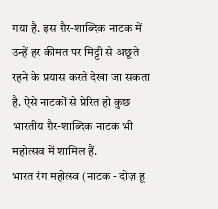गया है. इस ग़ैर-शाब्दिक नाटक में उन्हें हर कीमत पर मिट्टी से अछूते रहने के प्रयास करते देखा जा सकता है. ऐसे नाटकों से प्रेरित हो कुछ भारतीय ग़ैर-शाब्दिक नाटक भी महोत्सव में शामिल हैं.
भारत रंग महोत्स्व (नाटक - दोज़ हू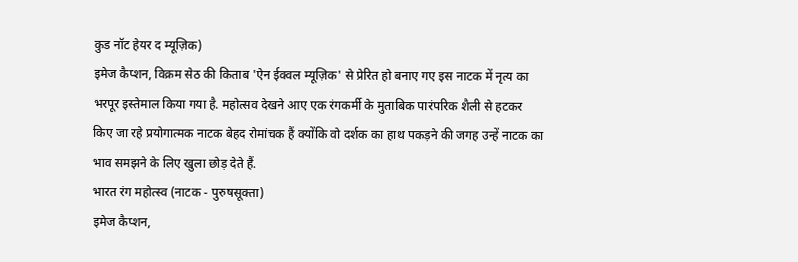कुड नॉट हेयर द म्यूज़िक)
इमेज कैप्शन, विक्रम सेठ की किताब 'ऐन ईक्वल म्यूज़िक' से प्रेरित हो बनाए गए इस नाटक में नृत्य का भरपूर इस्तेमाल किया गया है. महोत्सव देखने आए एक रंगकर्मी के मुताबिक पारंपरिक शैली से हटकर किए जा रहे प्रयोगात्मक नाटक बेहद रोमांचक हैं क्योंकि वो दर्शक का हाथ पकड़ने की जगह उन्हें नाटक का भाव समझने के लिए खुला छोड़ देते हैं.
भारत रंग महोत्स्व (नाटक - पुरुषसूक्ता)
इमेज कैप्शन,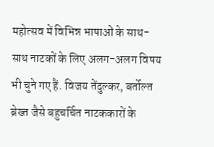महोत्सव में विभिन्न भाषाओं के साथ-साथ नाटकों के लिए अलग-अलग विषय भी चुने गए हैं. विजय तेंदुल्कर, बर्तोल्त ब्रेख्त जैसे बहुचर्चित नाटककारों के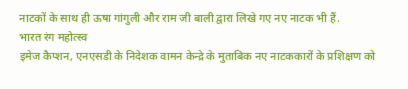नाटकों के साथ ही ऊषा गांगुली और राम जी बाली द्वारा लिखे गए नए नाटक भी हैं.
भारत रंग महोत्स्व
इमेज कैप्शन, एनएसडी के निदेशक वामन केन्द्रे के मुताबिक नए नाटककारों के प्रशिक्षण को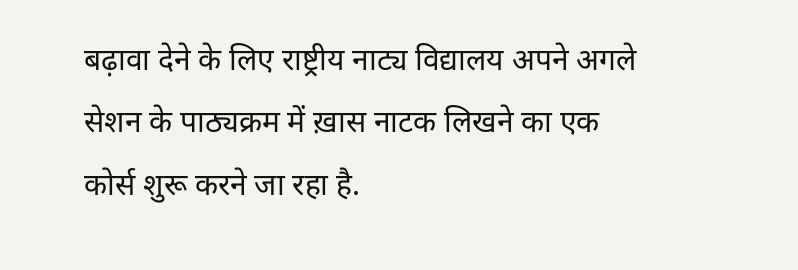बढ़ावा देने के लिए राष्ट्रीय नाट्य विद्यालय अपने अगले सेशन के पाठ्यक्रम में ख़ास नाटक लिखने का एक कोर्स शुरू करने जा रहा है.